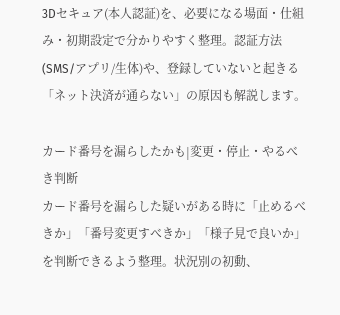3Dセキュア(本人認証)を、必要になる場面・仕組み・初期設定で分かりやすく整理。認証方法(SMS/アプリ/生体)や、登録していないと起きる「ネット決済が通らない」の原因も解説します。

カード番号を漏らしたかも|変更・停止・やるべき判断
カード番号を漏らした疑いがある時に「止めるべきか」「番号変更すべきか」「様子見で良いか」を判断できるよう整理。状況別の初動、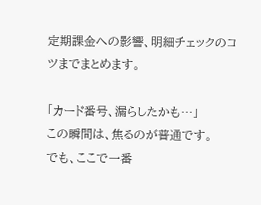定期課金への影響、明細チェックのコツまでまとめます。

「カード番号、漏らしたかも…」
この瞬間は、焦るのが普通です。
でも、ここで一番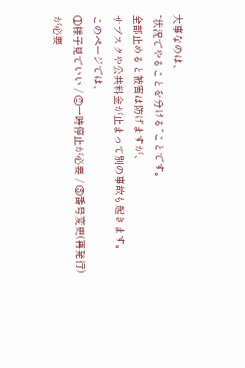大事なのは、
“状況でやることを分ける”ことです。
全部止めると被害は防げますが、
サブスクや公共料金が止まって別の事故も起きます。
このページでは、
①様子見でいい / ②一時停止が必要 / ③番号変更(再発行)が必要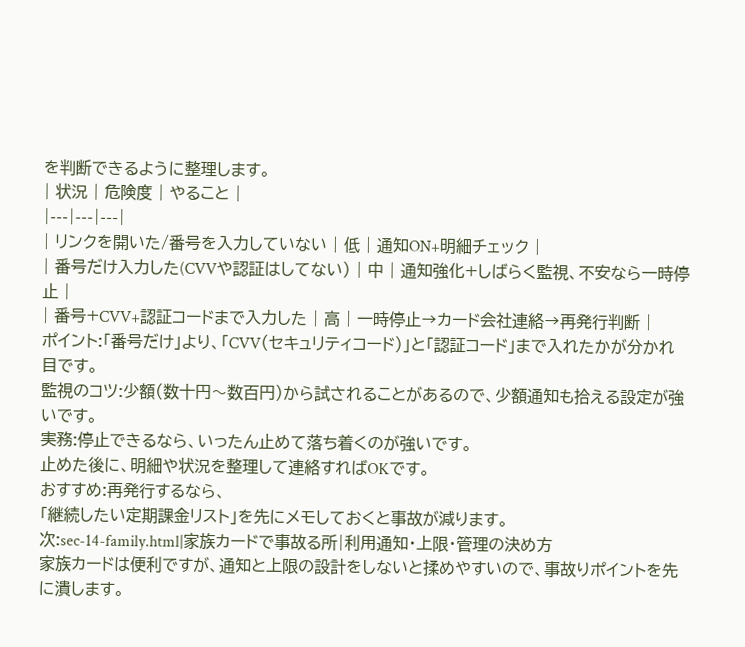を判断できるように整理します。
| 状況 | 危険度 | やること |
|---|---|---|
| リンクを開いた/番号を入力していない | 低 | 通知ON+明細チェック |
| 番号だけ入力した(CVVや認証はしてない) | 中 | 通知強化+しばらく監視、不安なら一時停止 |
| 番号+CVV+認証コードまで入力した | 高 | 一時停止→カード会社連絡→再発行判断 |
ポイント:「番号だけ」より、「CVV(セキュリティコード)」と「認証コード」まで入れたかが分かれ目です。
監視のコツ:少額(数十円〜数百円)から試されることがあるので、少額通知も拾える設定が強いです。
実務:停止できるなら、いったん止めて落ち着くのが強いです。
止めた後に、明細や状況を整理して連絡すればOKです。
おすすめ:再発行するなら、
「継続したい定期課金リスト」を先にメモしておくと事故が減ります。
次:sec-14-family.html|家族カードで事故る所|利用通知・上限・管理の決め方
家族カードは便利ですが、通知と上限の設計をしないと揉めやすいので、事故りポイントを先に潰します。